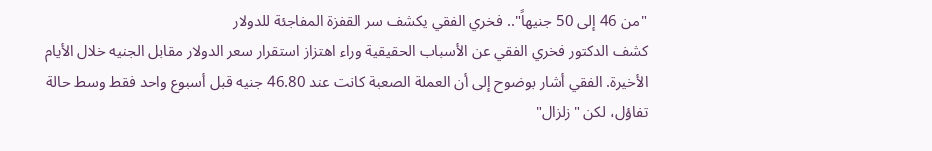"من 46 إلى 50 جنيهاً".. فخري الفقي يكشف سر القفزة المفاجئة للدولار
كشف الدكتور فخري الفقي عن الأسباب الحقيقية وراء اهتزاز استقرار سعر الدولار مقابل الجنيه خلال الأيام الأخيرة. الفقي أشار بوضوح إلى أن العملة الصعبة كانت عند 46.80 جنيه قبل أسبوع واحد فقط وسط حالة تفاؤل، لكن "زلزال"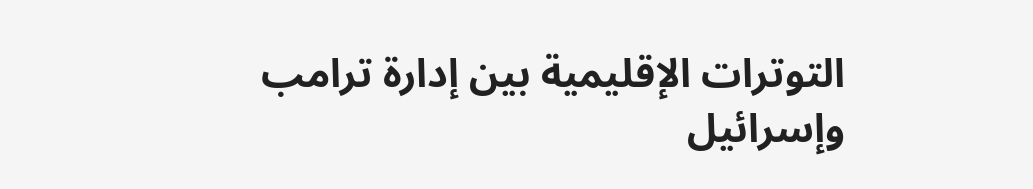التوترات الإقليمية بين إدارة ترامب وإسرائيل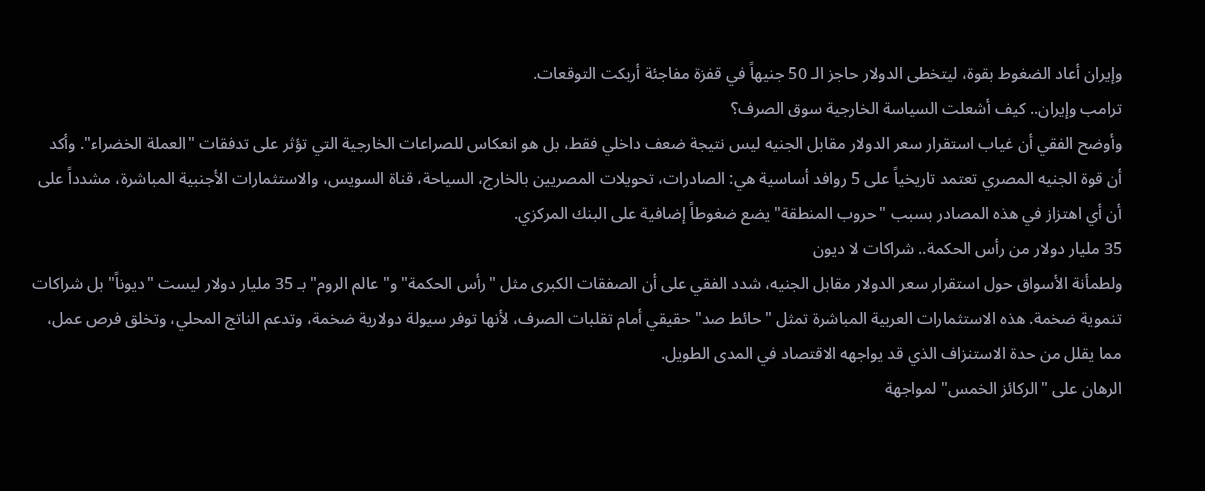وإيران أعاد الضغوط بقوة، ليتخطى الدولار حاجز الـ 50 جنيهاً في قفزة مفاجئة أربكت التوقعات.
ترامب وإيران.. كيف أشعلت السياسة الخارجية سوق الصرف؟
وأوضح الفقي أن غياب استقرار سعر الدولار مقابل الجنيه ليس نتيجة ضعف داخلي فقط، بل هو انعكاس للصراعات الخارجية التي تؤثر على تدفقات "العملة الخضراء". وأكد أن قوة الجنيه المصري تعتمد تاريخياً على 5 روافد أساسية هي: الصادرات، تحويلات المصريين بالخارج، السياحة، قناة السويس، والاستثمارات الأجنبية المباشرة، مشدداً على أن أي اهتزاز في هذه المصادر بسبب "حروب المنطقة" يضع ضغوطاً إضافية على البنك المركزي.
35 مليار دولار من رأس الحكمة.. شراكات لا ديون
ولطمأنة الأسواق حول استقرار سعر الدولار مقابل الجنيه، شدد الفقي على أن الصفقات الكبرى مثل "رأس الحكمة" و"عالم الروم" بـ 35 مليار دولار ليست "ديوناً" بل شراكات تنموية ضخمة. هذه الاستثمارات العربية المباشرة تمثل "حائط صد" حقيقي أمام تقلبات الصرف، لأنها توفر سيولة دولارية ضخمة، وتدعم الناتج المحلي، وتخلق فرص عمل، مما يقلل من حدة الاستنزاف الذي قد يواجهه الاقتصاد في المدى الطويل.
الرهان على "الركائز الخمس" لمواجهة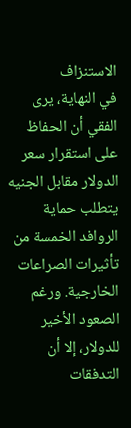الاستنزاف
في النهاية، يرى الفقي أن الحفاظ على استقرار سعر الدولار مقابل الجنيه يتطلب حماية الروافد الخمسة من تأثيرات الصراعات الخارجية. ورغم الصعود الأخير للدولار، إلا أن التدفقات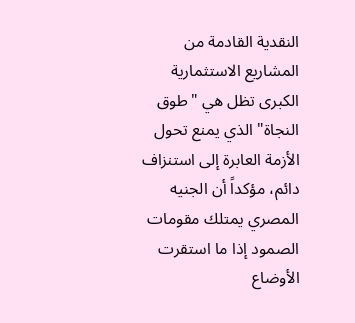النقدية القادمة من المشاريع الاستثمارية الكبرى تظل هي "طوق النجاة" الذي يمنع تحول الأزمة العابرة إلى استنزاف دائم، مؤكداً أن الجنيه المصري يمتلك مقومات الصمود إذا ما استقرت الأوضاع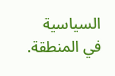السياسية في المنطقة.